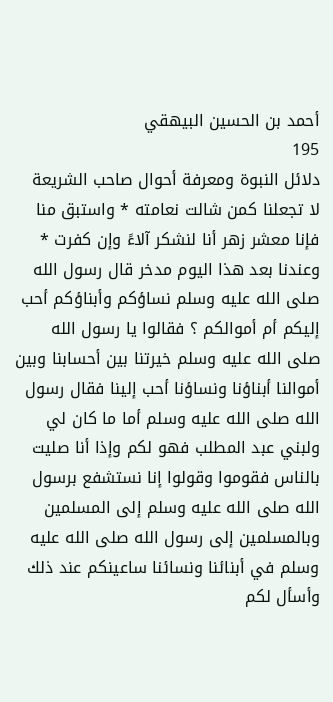أحمد بن الحسين البيهقي
195
دلائل النبوة ومعرفة أحوال صاحب الشريعة
لا تجعلنا كمن شالت نعامته * واستبق منا فإنا معشر زهر أنا لنشكر آلاءً وإن كفرت * وعندنا بعد هذا اليوم مدخر قال رسول الله صلى الله عليه وسلم نساؤكم وأبناؤكم أحب إليكم أم أموالكم ؟ فقالوا يا رسول الله صلى الله عليه وسلم خيرتنا بين أحسابنا وبين أموالنا أبناؤنا ونساؤنا أحب إلينا فقال رسول الله صلى الله عليه وسلم أما ما كان لي ولبني عبد المطلب فهو لكم وإذا أنا صليت بالناس فقوموا وقولوا إنا نستشفع برسول الله صلى الله عليه وسلم إلى المسلمين وبالمسلمين إلى رسول الله صلى الله عليه وسلم في أبنائنا ونسائنا ساعينكم عند ذلك وأسأل لكم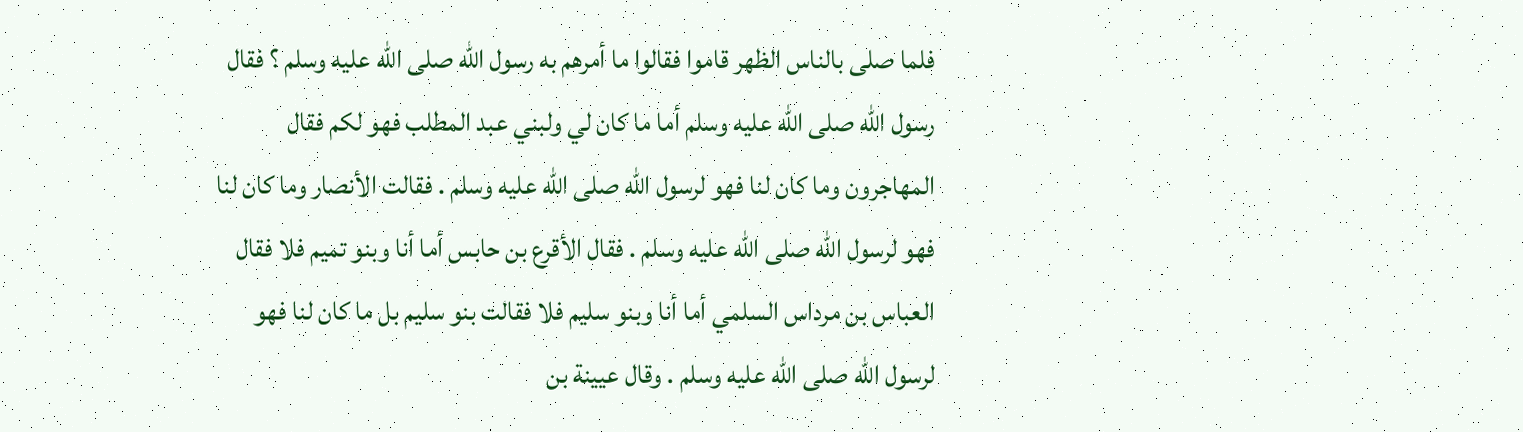فلما صلى بالناس الظهر قاموا فقالوا ما أمرهم به رسول الله صلى الله عليه وسلم ؟ فقال رسول الله صلى الله عليه وسلم أما ما كان لي ولبني عبد المطلب فهو لكم فقال المهاجرون وما كان لنا فهو لرسول الله صلى الله عليه وسلم . فقالت الأنصار وما كان لنا فهو لرسول الله صلى الله عليه وسلم . فقال الأقرع بن حابس أما أنا وبنو تميم فلا فقال العباس بن مرداس السلمي أما أنا وبنو سليم فلا فقالت بنو سليم بل ما كان لنا فهو لرسول الله صلى الله عليه وسلم . وقال عيينة بن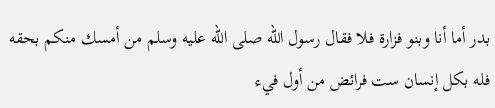بدر أما أنا وبنو فزارة فلا فقال رسول الله صلى الله عليه وسلم من أمسك منكم بحقه فله بكل إنسان ست فرائض من أول فيء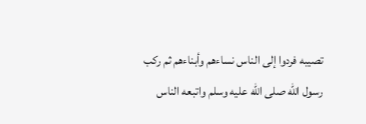تصيبه فردوا إلى الناس نساءهم وأبناءهم ثم ركب رسول الله صلى الله عليه وسلم واتبعه الناس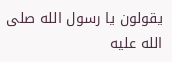يقولون يا رسول الله صلى الله عليه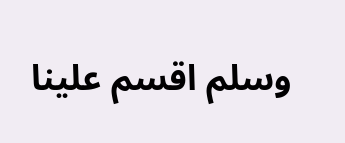وسلم اقسم علينا